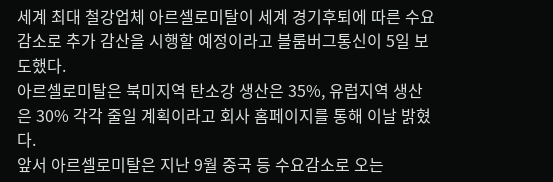세계 최대 철강업체 아르셀로미탈이 세계 경기후퇴에 따른 수요 감소로 추가 감산을 시행할 예정이라고 블룸버그통신이 5일 보도했다.
아르셀로미탈은 북미지역 탄소강 생산은 35%, 유럽지역 생산은 30% 각각 줄일 계획이라고 회사 홈페이지를 통해 이날 밝혔다.
앞서 아르셀로미탈은 지난 9월 중국 등 수요감소로 오는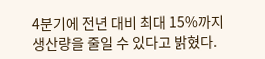4분기에 전년 대비 최대 15%까지 생산량을 줄일 수 있다고 밝혔다.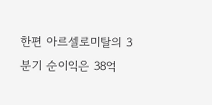한편 아르셀로미탈의 3분기 순이익은 38억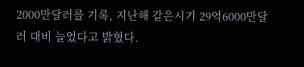2000만달러를 기록, 지난해 같은시기 29억6000만달러 대비 늘었다고 밝혔다.